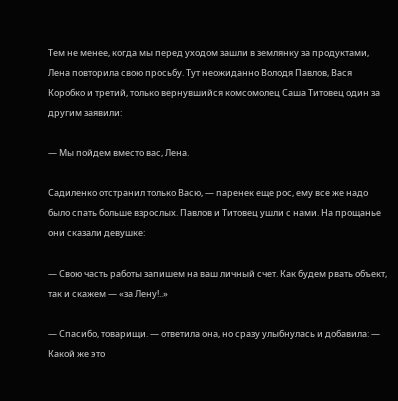Тем не менее, когда мы перед уходом зашли в землянку за продуктами, Лена повторила свою просьбу. Тут неожиданно Володя Павлов, Вася Коробко и третий, только вернувшийся комсомолец Саша Титовец один за другим заявили:

— Мы пойдем вместо вас, Лена.

Садиленко отстранил только Васю, — паренек еще рос, ему все же надо было спать больше взрослых. Павлов и Титовец ушли с нами. На прощанье они сказали девушке:

— Свою часть работы запишем на ваш личный счет. Как будем рвать объект, так и скажем — «за Лену!..»

— Спасибо, товарищи. — ответила она, но сразу улыбнулась и добавила: — Какой же это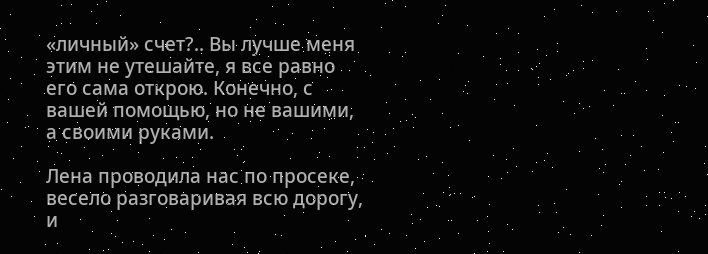«личный» счет?.. Вы лучше меня этим не утешайте, я все равно его сама открою. Конечно, с вашей помощью, но не вашими, а своими руками.

Лена проводила нас по просеке, весело разговаривая всю дорогу, и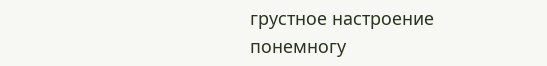грустное настроение понемногу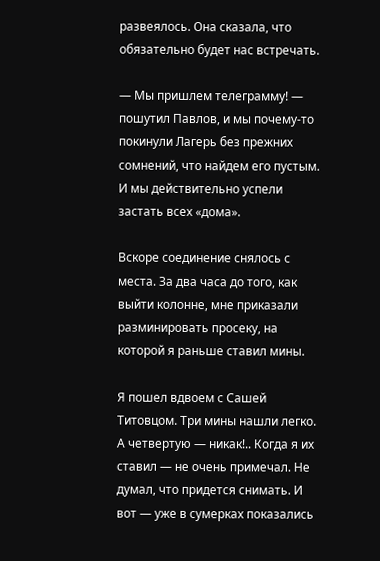развеялось. Она сказала, что обязательно будет нас встречать.

— Мы пришлем телеграмму! — пошутил Павлов, и мы почему-то покинули Лагерь без прежних сомнений, что найдем его пустым. И мы действительно успели застать всех «дома».

Вскоре соединение снялось с места. За два часа до того, как выйти колонне, мне приказали разминировать просеку, на которой я раньше ставил мины.

Я пошел вдвоем с Сашей Титовцом. Три мины нашли легко. А четвертую — никак!.. Когда я их ставил — не очень примечал. Не думал, что придется снимать. И вот — уже в сумерках показались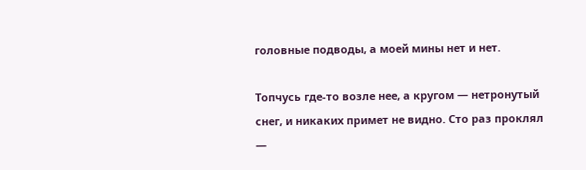головные подводы, а моей мины нет и нет.

Топчусь где-то возле нее, а кругом — нетронутый снег, и никаких примет не видно. Сто раз проклял —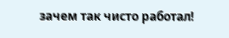зачем так чисто работал!